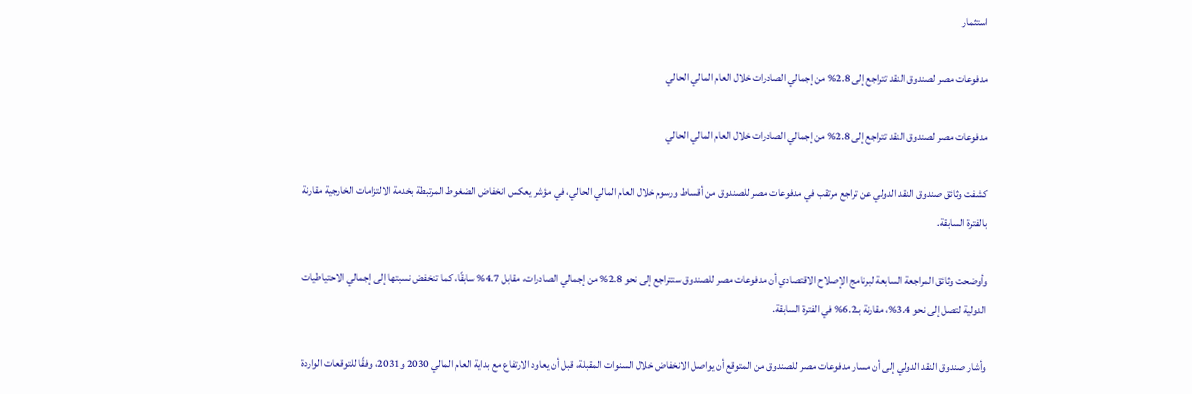استثمار

مدفوعات مصر لصندوق النقد تتراجع إلى 2.8% من إجمالي الصادرات خلال العام المالي الحالي

مدفوعات مصر لصندوق النقد تتراجع إلى 2.8% من إجمالي الصادرات خلال العام المالي الحالي

كشفت وثائق صندوق النقد الدولي عن تراجع مرتقب في مدفوعات مصر للصندوق من أقساط ورسوم خلال العام المالي الحالي، في مؤشر يعكس انخفاض الضغوط المرتبطة بخدمة الالتزامات الخارجية مقارنة بالفترة السابقة.

وأوضحت وثائق المراجعة السابعة لبرنامج الإصلاح الاقتصادي أن مدفوعات مصر للصندوق ستتراجع إلى نحو 2.8% من إجمالي الصادرات، مقابل 4.7% سابقًا، كما تنخفض نسبتها إلى إجمالي الاحتياطيات الدولية لتصل إلى نحو 3.4%، مقارنة بـ6.2% في الفترة السابقة.

وأشار صندوق النقد الدولي إلى أن مسار مدفوعات مصر للصندوق من المتوقع أن يواصل الانخفاض خلال السنوات المقبلة، قبل أن يعاود الارتفاع مع بداية العام المالي 2030 و2031، وفقًا للتوقعات الواردة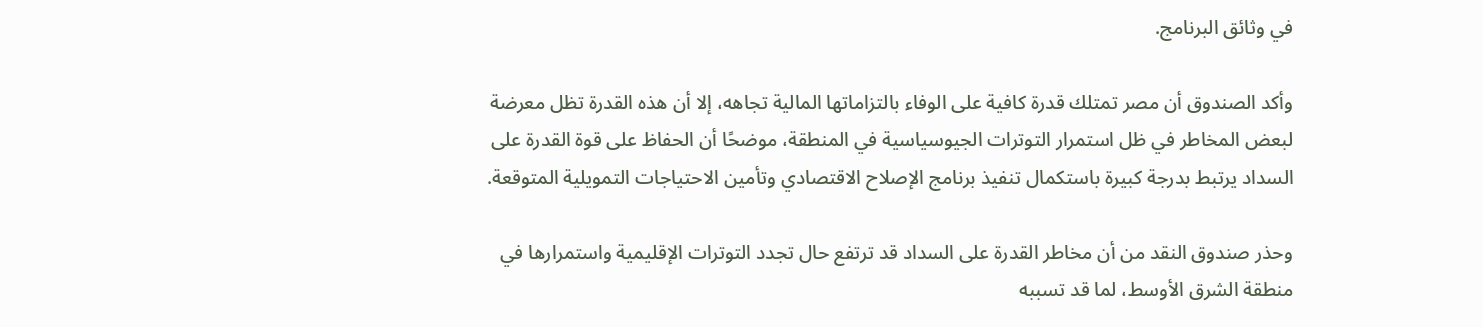في وثائق البرنامج.

وأكد الصندوق أن مصر تمتلك قدرة كافية على الوفاء بالتزاماتها المالية تجاهه، إلا أن هذه القدرة تظل معرضة لبعض المخاطر في ظل استمرار التوترات الجيوسياسية في المنطقة، موضحًا أن الحفاظ على قوة القدرة على السداد يرتبط بدرجة كبيرة باستكمال تنفيذ برنامج الإصلاح الاقتصادي وتأمين الاحتياجات التمويلية المتوقعة.

وحذر صندوق النقد من أن مخاطر القدرة على السداد قد ترتفع حال تجدد التوترات الإقليمية واستمرارها في منطقة الشرق الأوسط، لما قد تسببه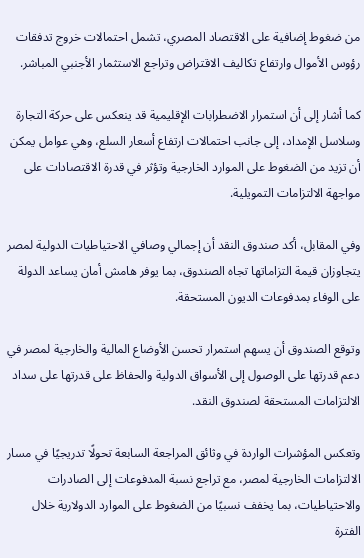من ضغوط إضافية على الاقتصاد المصري، تشمل احتمالات خروج تدفقات رؤوس الأموال وارتفاع تكاليف الاقتراض وتراجع الاستثمار الأجنبي المباشر.

كما أشار إلى أن استمرار الاضطرابات الإقليمية قد ينعكس على حركة التجارة وسلاسل الإمداد، إلى جانب احتمالات ارتفاع أسعار السلع، وهي عوامل يمكن أن تزيد من الضغوط على الموارد الخارجية وتؤثر في قدرة الاقتصادات على مواجهة الالتزامات التمويلية.

وفي المقابل، أكد صندوق النقد أن إجمالي وصافي الاحتياطيات الدولية لمصر يتجاوزان قيمة التزاماتها تجاه الصندوق، بما يوفر هامش أمان يساعد الدولة على الوفاء بمدفوعات الديون المستحقة.

وتوقع الصندوق أن يسهم استمرار تحسن الأوضاع المالية والخارجية لمصر في دعم قدرتها على الوصول إلى الأسواق الدولية والحفاظ على قدرتها على سداد الالتزامات المستحقة لصندوق النقد.

وتعكس المؤشرات الواردة في وثائق المراجعة السابعة تحولًا تدريجيًا في مسار الالتزامات الخارجية لمصر، مع تراجع نسبة المدفوعات إلى الصادرات والاحتياطيات، بما يخفف نسبيًا من الضغوط على الموارد الدولارية خلال الفترة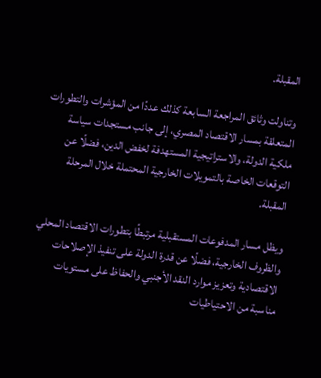المقبلة.

وتناولت وثائق المراجعة السابعة كذلك عددًا من المؤشرات والتطورات المتعلقة بمسار الاقتصاد المصري، إلى جانب مستجدات سياسة ملكية الدولة، والاستراتيجية المستهدفة لخفض الدين، فضلًا عن التوقعات الخاصة بالتمويلات الخارجية المحتملة خلال المرحلة المقبلة.

ويظل مسار المدفوعات المستقبلية مرتبطًا بتطورات الاقتصاد المحلي والظروف الخارجية، فضلًا عن قدرة الدولة على تنفيذ الإصلاحات الاقتصادية وتعزيز موارد النقد الأجنبي والحفاظ على مستويات مناسبة من الاحتياطيات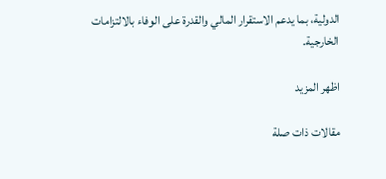الدولية، بما يدعم الاستقرار المالي والقدرة على الوفاء بالالتزامات الخارجية.

اظهر المزيد

مقالات ذات صلة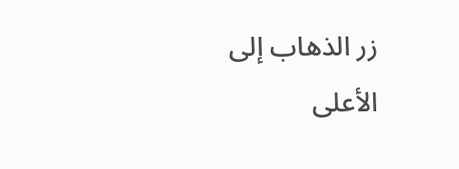زر الذهاب إلى الأعلى